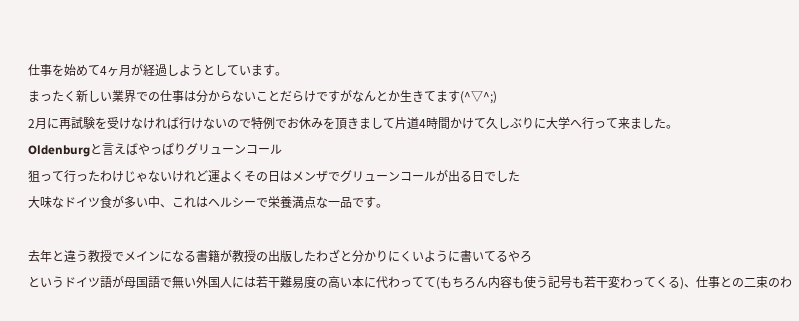仕事を始めて4ヶ月が経過しようとしています。
まったく新しい業界での仕事は分からないことだらけですがなんとか生きてます(^▽^;)
2月に再試験を受けなければ行けないので特例でお休みを頂きまして片道4時間かけて久しぶりに大学へ行って来ました。
Oldenburgと言えばやっぱりグリューンコール
狙って行ったわけじゃないけれど運よくその日はメンザでグリューンコールが出る日でした
大味なドイツ食が多い中、これはヘルシーで栄養満点な一品です。

去年と違う教授でメインになる書籍が教授の出版したわざと分かりにくいように書いてるやろ
というドイツ語が母国語で無い外国人には若干難易度の高い本に代わってて(もちろん内容も使う記号も若干変わってくる)、仕事との二束のわ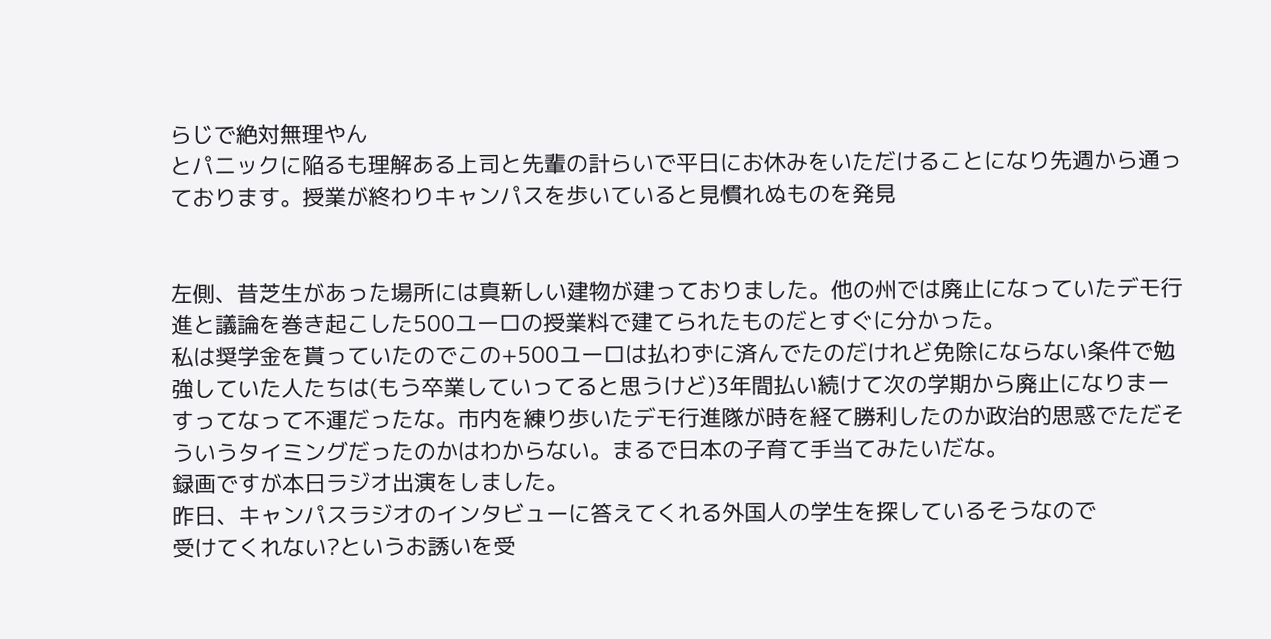らじで絶対無理やん
とパニックに陥るも理解ある上司と先輩の計らいで平日にお休みをいただけることになり先週から通っております。授業が終わりキャンパスを歩いていると見慣れぬものを発見


左側、昔芝生があった場所には真新しい建物が建っておりました。他の州では廃止になっていたデモ行進と議論を巻き起こした500ユーロの授業料で建てられたものだとすぐに分かった。
私は奨学金を貰っていたのでこの+500ユーロは払わずに済んでたのだけれど免除にならない条件で勉強していた人たちは(もう卒業していってると思うけど)3年間払い続けて次の学期から廃止になりまーすってなって不運だったな。市内を練り歩いたデモ行進隊が時を経て勝利したのか政治的思惑でただそういうタイミングだったのかはわからない。まるで日本の子育て手当てみたいだな。
録画ですが本日ラジオ出演をしました。
昨日、キャンパスラジオのインタビューに答えてくれる外国人の学生を探しているそうなので
受けてくれない?というお誘いを受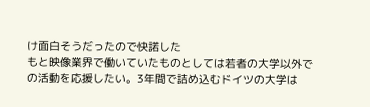け面白そうだったので快諾した
もと映像業界で働いていたものとしては若者の大学以外での活動を応援したい。3年間で詰め込むドイツの大学は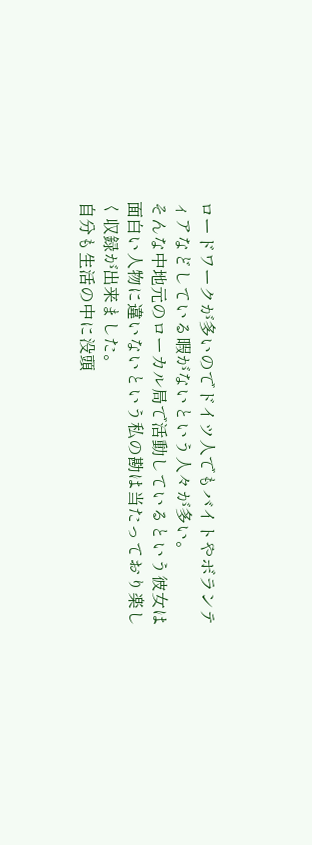ロードワークが多いのでドイツ人でもバイトやボランティアなどしている暇がないという人々が多い。
そんな中地元のローカル局で活動しているという彼女は面白い人物に違いないという私の勘は当たっており楽しく収録が出来ました。
自分も生活の中に没頭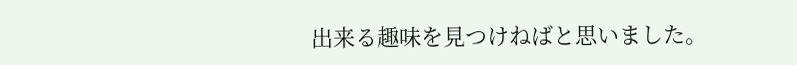出来る趣味を見つけねばと思いました。